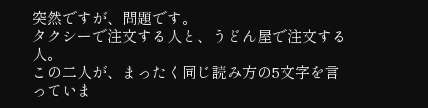突然ですが、問題です。
タクシーで注文する人と、うどん屋で注文する人。
この二人が、まったく同じ読み方の5文字を言っていま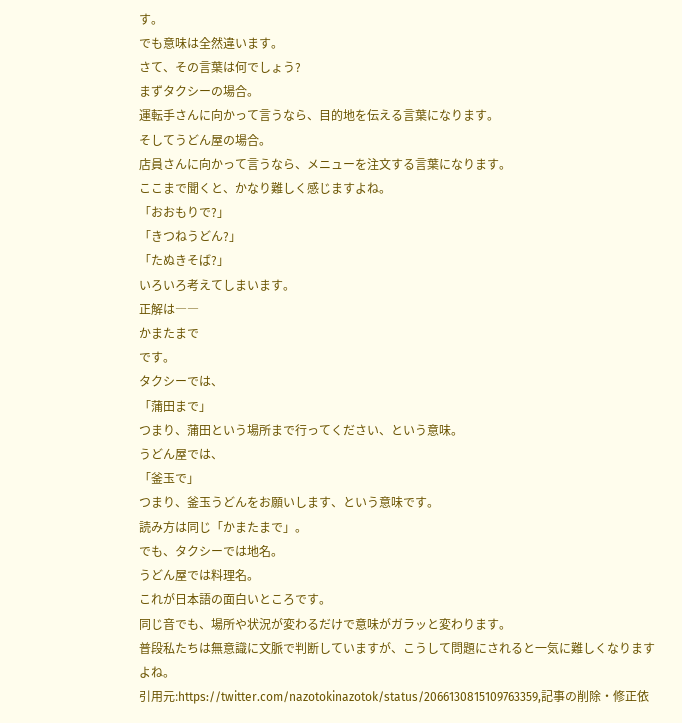す。
でも意味は全然違います。
さて、その言葉は何でしょう?
まずタクシーの場合。
運転手さんに向かって言うなら、目的地を伝える言葉になります。
そしてうどん屋の場合。
店員さんに向かって言うなら、メニューを注文する言葉になります。
ここまで聞くと、かなり難しく感じますよね。
「おおもりで?」
「きつねうどん?」
「たぬきそば?」
いろいろ考えてしまいます。
正解は――
かまたまで
です。
タクシーでは、
「蒲田まで」
つまり、蒲田という場所まで行ってください、という意味。
うどん屋では、
「釜玉で」
つまり、釜玉うどんをお願いします、という意味です。
読み方は同じ「かまたまで」。
でも、タクシーでは地名。
うどん屋では料理名。
これが日本語の面白いところです。
同じ音でも、場所や状況が変わるだけで意味がガラッと変わります。
普段私たちは無意識に文脈で判断していますが、こうして問題にされると一気に難しくなりますよね。
引用元:https://twitter.com/nazotokinazotok/status/2066130815109763359,記事の削除・修正依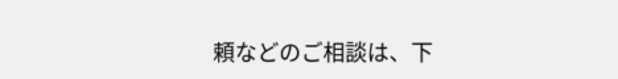頼などのご相談は、下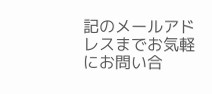記のメールアドレスまでお気軽にお問い合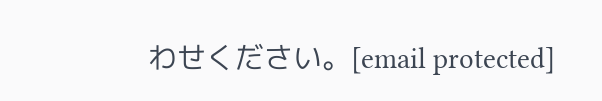わせください。[email protected]